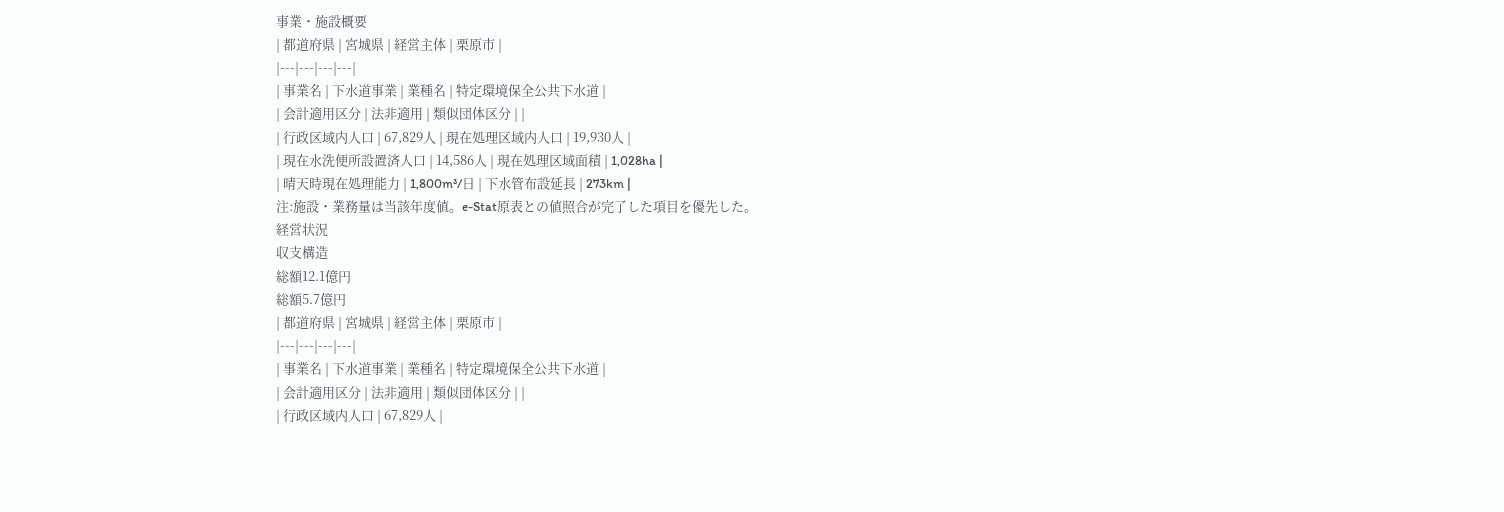事業・施設概要
| 都道府県 | 宮城県 | 経営主体 | 栗原市 |
|---|---|---|---|
| 事業名 | 下水道事業 | 業種名 | 特定環境保全公共下水道 |
| 会計適用区分 | 法非適用 | 類似団体区分 | |
| 行政区域内人口 | 67,829人 | 現在処理区域内人口 | 19,930人 |
| 現在水洗便所設置済人口 | 14,586人 | 現在処理区域面積 | 1,028ha |
| 晴天時現在処理能力 | 1,800m³/日 | 下水管布設延長 | 273km |
注:施設・業務量は当該年度値。e-Stat原表との値照合が完了した項目を優先した。
経営状況
収支構造
総額12.1億円
総額5.7億円
| 都道府県 | 宮城県 | 経営主体 | 栗原市 |
|---|---|---|---|
| 事業名 | 下水道事業 | 業種名 | 特定環境保全公共下水道 |
| 会計適用区分 | 法非適用 | 類似団体区分 | |
| 行政区域内人口 | 67,829人 |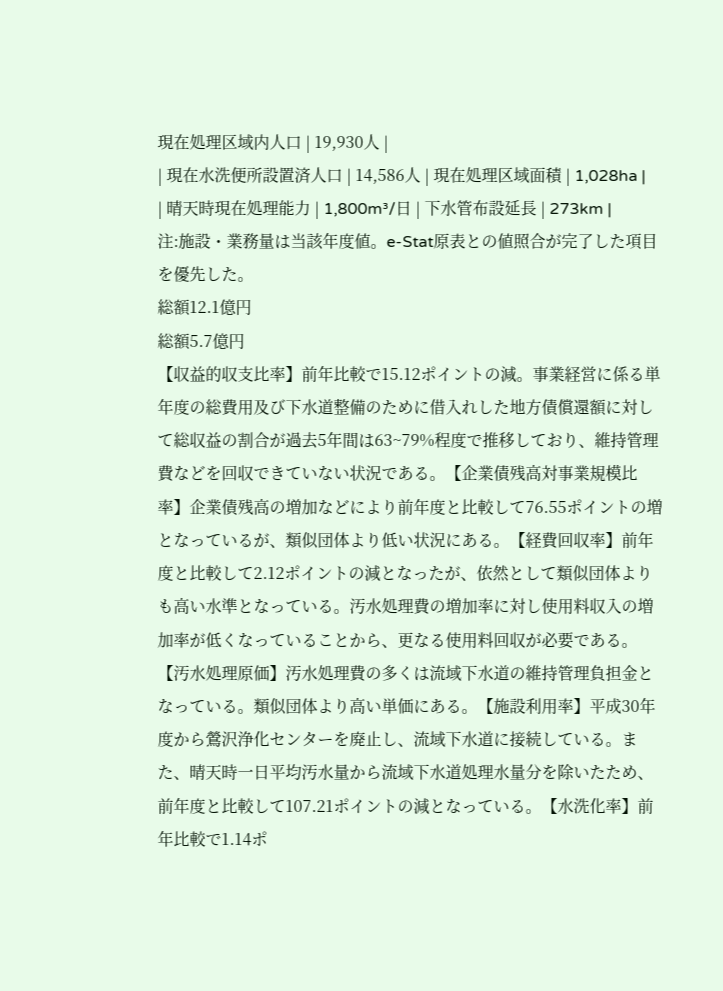現在処理区域内人口 | 19,930人 |
| 現在水洗便所設置済人口 | 14,586人 | 現在処理区域面積 | 1,028ha |
| 晴天時現在処理能力 | 1,800m³/日 | 下水管布設延長 | 273km |
注:施設・業務量は当該年度値。e-Stat原表との値照合が完了した項目を優先した。
総額12.1億円
総額5.7億円
【収益的収支比率】前年比較で15.12ポイントの減。事業経営に係る単年度の総費用及び下水道整備のために借入れした地方債償還額に対して総収益の割合が過去5年間は63~79%程度で推移しており、維持管理費などを回収できていない状況である。【企業債残高対事業規模比率】企業債残高の増加などにより前年度と比較して76.55ポイントの増となっているが、類似団体より低い状況にある。【経費回収率】前年度と比較して2.12ポイントの減となったが、依然として類似団体よりも高い水準となっている。汚水処理費の増加率に対し使用料収入の増加率が低くなっていることから、更なる使用料回収が必要である。【汚水処理原価】汚水処理費の多くは流域下水道の維持管理負担金となっている。類似団体より高い単価にある。【施設利用率】平成30年度から鶯沢浄化センターを廃止し、流域下水道に接続している。また、晴天時一日平均汚水量から流域下水道処理水量分を除いたため、前年度と比較して107.21ポイントの減となっている。【水洗化率】前年比較で1.14ポ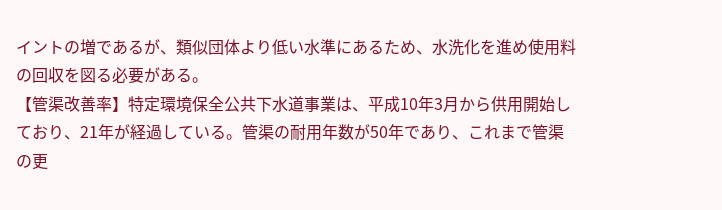イントの増であるが、類似団体より低い水準にあるため、水洗化を進め使用料の回収を図る必要がある。
【管渠改善率】特定環境保全公共下水道事業は、平成10年3月から供用開始しており、21年が経過している。管渠の耐用年数が50年であり、これまで管渠の更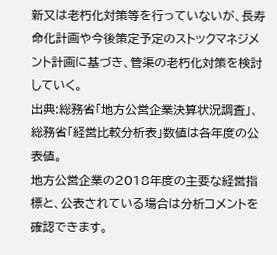新又は老朽化対策等を行っていないが、長寿命化計画や今後策定予定のストックマネジメント計画に基づき、管渠の老朽化対策を検討していく。
出典:総務省「地方公営企業決算状況調査」、総務省「経営比較分析表」数値は各年度の公表値。
地方公営企業の2018年度の主要な経営指標と、公表されている場合は分析コメントを確認できます。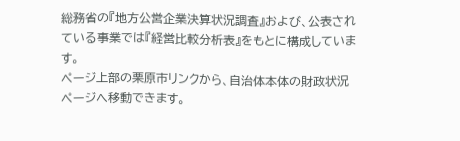総務省の『地方公営企業決算状況調査』および、公表されている事業では『経営比較分析表』をもとに構成しています。
ページ上部の栗原市リンクから、自治体本体の財政状況ページへ移動できます。